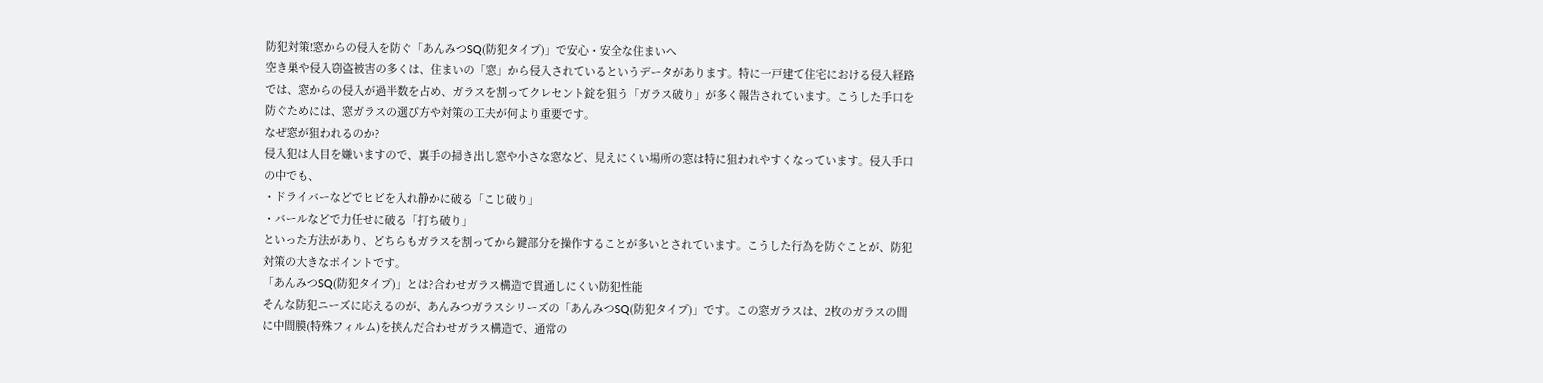防犯対策!窓からの侵入を防ぐ「あんみつSQ(防犯タイプ)」で安心・安全な住まいへ
空き巣や侵入窃盗被害の多くは、住まいの「窓」から侵入されているというデータがあります。特に一戸建て住宅における侵入経路では、窓からの侵入が過半数を占め、ガラスを割ってクレセント錠を狙う「ガラス破り」が多く報告されています。こうした手口を防ぐためには、窓ガラスの選び方や対策の工夫が何より重要です。
なぜ窓が狙われるのか?
侵入犯は人目を嫌いますので、裏手の掃き出し窓や小さな窓など、見えにくい場所の窓は特に狙われやすくなっています。侵入手口の中でも、
・ドライバーなどでヒビを入れ静かに破る「こじ破り」
・バールなどで力任せに破る「打ち破り」
といった方法があり、どちらもガラスを割ってから鍵部分を操作することが多いとされています。こうした行為を防ぐことが、防犯対策の大きなポイントです。
「あんみつSQ(防犯タイプ)」とは?合わせガラス構造で貫通しにくい防犯性能
そんな防犯ニーズに応えるのが、あんみつガラスシリーズの「あんみつSQ(防犯タイプ)」です。この窓ガラスは、2枚のガラスの間に中間膜(特殊フィルム)を挟んだ合わせガラス構造で、通常の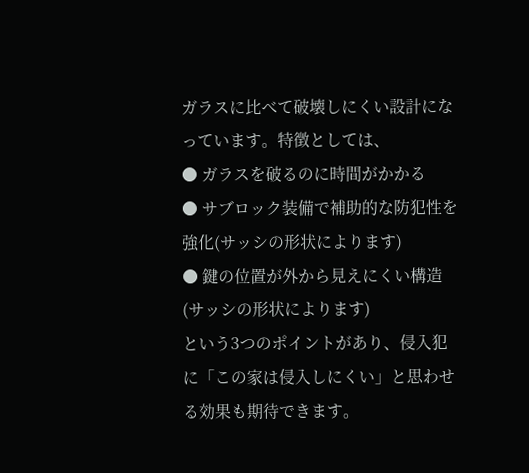ガラスに比べて破壊しにくい設計になっています。特徴としては、
● ガラスを破るのに時間がかかる
● サブロック装備で補助的な防犯性を強化(サッシの形状によります)
● 鍵の位置が外から見えにくい構造(サッシの形状によります)
という3つのポイントがあり、侵入犯に「この家は侵入しにくい」と思わせる効果も期待できます。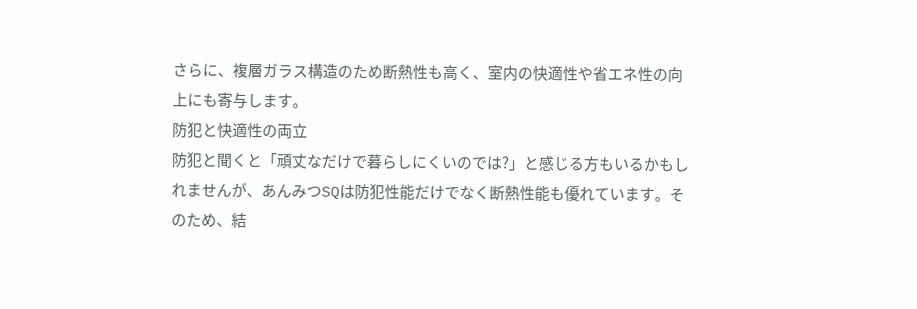さらに、複層ガラス構造のため断熱性も高く、室内の快適性や省エネ性の向上にも寄与します。
防犯と快適性の両立
防犯と聞くと「頑丈なだけで暮らしにくいのでは?」と感じる方もいるかもしれませんが、あんみつSQは防犯性能だけでなく断熱性能も優れています。そのため、結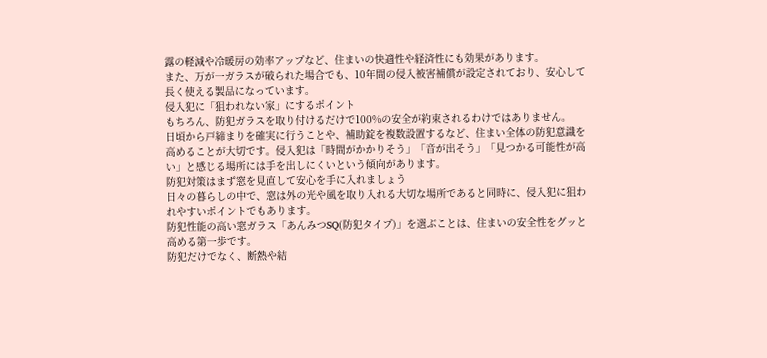露の軽減や冷暖房の効率アップなど、住まいの快適性や経済性にも効果があります。
また、万が一ガラスが破られた場合でも、10年間の侵入被害補償が設定されており、安心して長く使える製品になっています。
侵入犯に「狙われない家」にするポイント
もちろん、防犯ガラスを取り付けるだけで100%の安全が約束されるわけではありません。
日頃から戸締まりを確実に行うことや、補助錠を複数設置するなど、住まい全体の防犯意識を高めることが大切です。侵入犯は「時間がかかりそう」「音が出そう」「見つかる可能性が高い」と感じる場所には手を出しにくいという傾向があります。
防犯対策はまず窓を見直して安心を手に入れましょう
日々の暮らしの中で、窓は外の光や風を取り入れる大切な場所であると同時に、侵入犯に狙われやすいポイントでもあります。
防犯性能の高い窓ガラス「あんみつSQ(防犯タイプ)」を選ぶことは、住まいの安全性をグッと高める第一歩です。
防犯だけでなく、断熱や結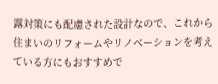露対策にも配慮された設計なので、これから住まいのリフォームやリノベーションを考えている方にもおすすめで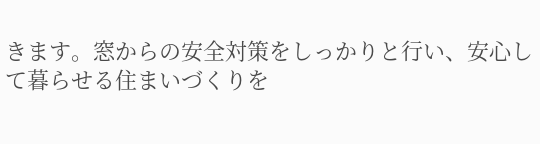きます。窓からの安全対策をしっかりと行い、安心して暮らせる住まいづくりを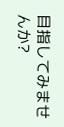目指してみませんか?